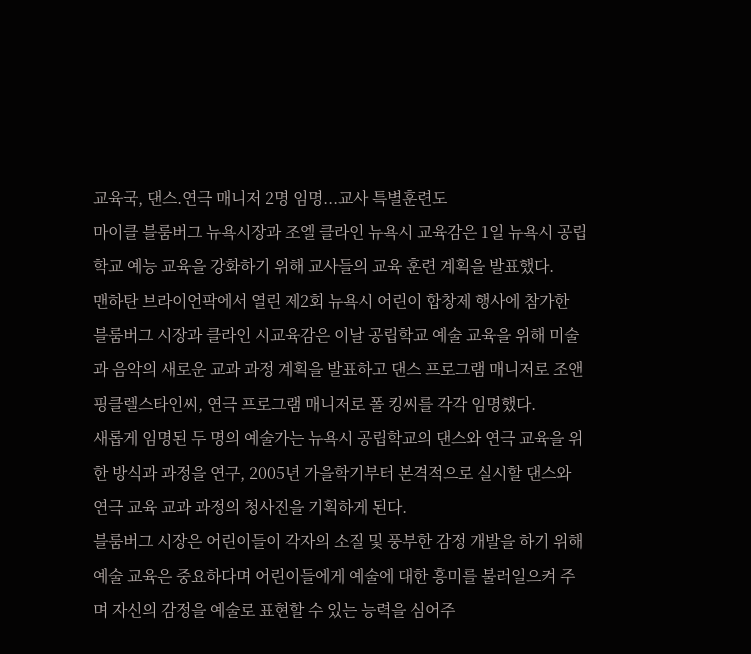교육국, 댄스.연극 매니저 2명 임명...교사 특별훈련도
마이클 블룸버그 뉴욕시장과 조엘 클라인 뉴욕시 교육감은 1일 뉴욕시 공립학교 예능 교육을 강화하기 위해 교사들의 교육 훈련 계획을 발표했다.
맨하탄 브라이언팍에서 열린 제2회 뉴욕시 어린이 합창제 행사에 참가한 블룸버그 시장과 클라인 시교육감은 이날 공립학교 예술 교육을 위해 미술과 음악의 새로운 교과 과정 계획을 발표하고 댄스 프로그램 매니저로 조앤 핑클렐스타인씨, 연극 프로그램 매니저로 폴 킹씨를 각각 임명했다.
새롭게 임명된 두 명의 예술가는 뉴욕시 공립학교의 댄스와 연극 교육을 위한 방식과 과정을 연구, 2005년 가을학기부터 본격적으로 실시할 댄스와 연극 교육 교과 과정의 청사진을 기획하게 된다.
블룸버그 시장은 어린이들이 각자의 소질 및 풍부한 감정 개발을 하기 위해 예술 교육은 중요하다며 어린이들에게 예술에 대한 흥미를 불러일으켜 주며 자신의 감정을 예술로 표현할 수 있는 능력을 심어주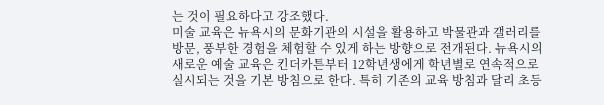는 것이 필요하다고 강조했다.
미술 교육은 뉴욕시의 문화기관의 시설을 활용하고 박물관과 갤러리를 방문, 풍부한 경험을 체험할 수 있게 하는 방향으로 전개된다. 뉴욕시의 새로운 예술 교육은 킨더카튼부터 12학년생에게 학년별로 연속적으로 실시되는 것을 기본 방침으로 한다. 특히 기존의 교육 방침과 달리 초등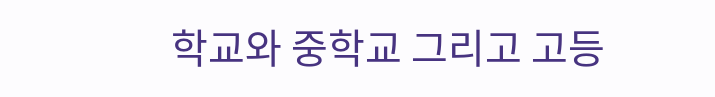학교와 중학교 그리고 고등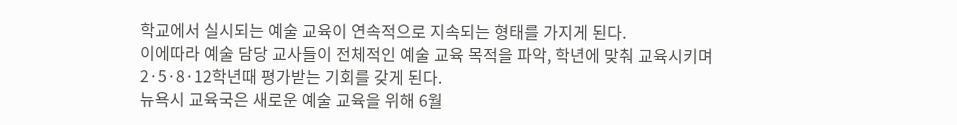학교에서 실시되는 예술 교육이 연속적으로 지속되는 형태를 가지게 된다.
이에따라 예술 담당 교사들이 전체적인 예술 교육 목적을 파악, 학년에 맞춰 교육시키며 2·5·8·12학년때 평가받는 기회를 갖게 된다.
뉴욕시 교육국은 새로운 예술 교육을 위해 6월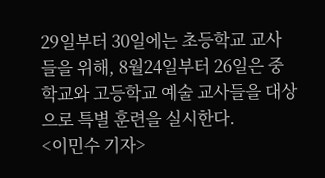29일부터 30일에는 초등학교 교사들을 위해, 8월24일부터 26일은 중학교와 고등학교 예술 교사들을 대상으로 특별 훈련을 실시한다.
<이민수 기자>